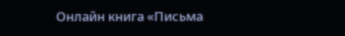Онлайн книга «Письма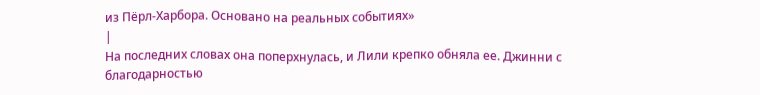из Пёрл-Харбора. Основано на реальных событиях»
|
На последних словах она поперхнулась, и Лили крепко обняла ее. Джинни с благодарностью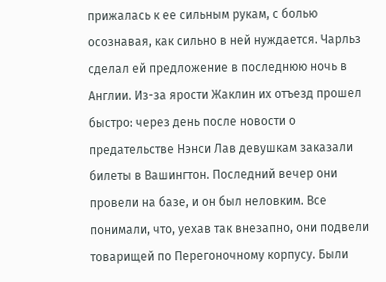прижалась к ее сильным рукам, с болью осознавая, как сильно в ней нуждается. Чарльз сделал ей предложение в последнюю ночь в Англии. Из-за ярости Жаклин их отъезд прошел быстро: через день после новости о предательстве Нэнси Лав девушкам заказали билеты в Вашингтон. Последний вечер они провели на базе, и он был неловким. Все понимали, что, уехав так внезапно, они подвели товарищей по Перегоночному корпусу. Были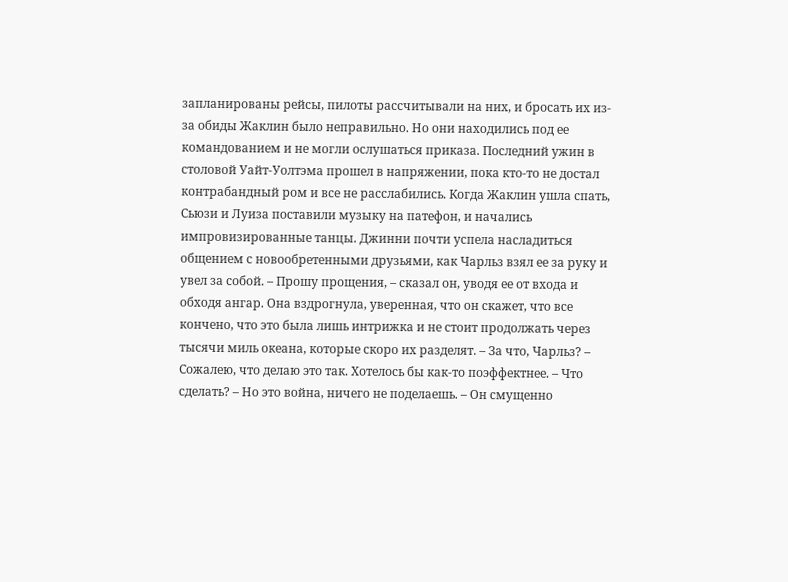запланированы рейсы, пилоты рассчитывали на них, и бросать их из-за обиды Жаклин было неправильно. Но они находились под ее командованием и не могли ослушаться приказа. Последний ужин в столовой Уайт-Уолтэма прошел в напряжении, пока кто-то не достал контрабандный ром и все не расслабились. Когда Жаклин ушла спать, Сьюзи и Луиза поставили музыку на патефон, и начались импровизированные танцы. Джинни почти успела насладиться общением с новообретенными друзьями, как Чарльз взял ее за руку и увел за собой. – Прошу прощения, – сказал он, уводя ее от входа и обходя ангар. Она вздрогнула, уверенная, что он скажет, что все кончено, что это была лишь интрижка и не стоит продолжать через тысячи миль океана, которые скоро их разделят. – За что, Чарльз? – Сожалею, что делаю это так. Хотелось бы как-то поэффектнее. – Что сделать? – Но это война, ничего не поделаешь. – Он смущенно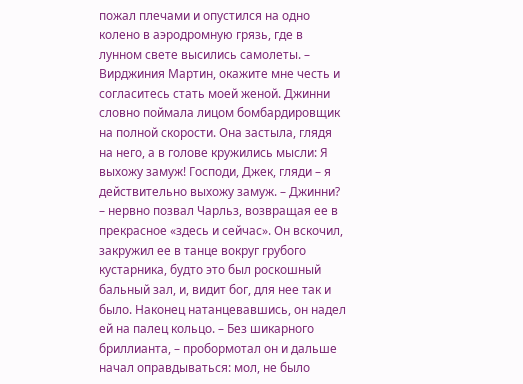пожал плечами и опустился на одно колено в аэродромную грязь, где в лунном свете высились самолеты. – Вирджиния Мартин, окажите мне честь и согласитесь стать моей женой. Джинни словно поймала лицом бомбардировщик на полной скорости. Она застыла, глядя на него, а в голове кружились мысли: Я выхожу замуж! Господи, Джек, гляди – я действительно выхожу замуж. – Джинни? – нервно позвал Чарльз, возвращая ее в прекрасное «здесь и сейчас». Он вскочил, закружил ее в танце вокруг грубого кустарника, будто это был роскошный бальный зал, и, видит бог, для нее так и было. Наконец натанцевавшись, он надел ей на палец кольцо. – Без шикарного бриллианта, – пробормотал он и дальше начал оправдываться: мол, не было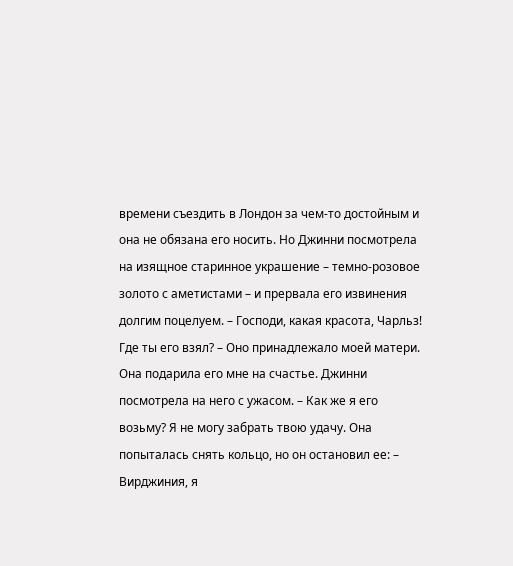времени съездить в Лондон за чем-то достойным и она не обязана его носить. Но Джинни посмотрела на изящное старинное украшение – темно-розовое золото с аметистами – и прервала его извинения долгим поцелуем. – Господи, какая красота, Чарльз! Где ты его взял? – Оно принадлежало моей матери. Она подарила его мне на счастье. Джинни посмотрела на него с ужасом. – Как же я его возьму? Я не могу забрать твою удачу. Она попыталась снять кольцо, но он остановил ее: – Вирджиния, я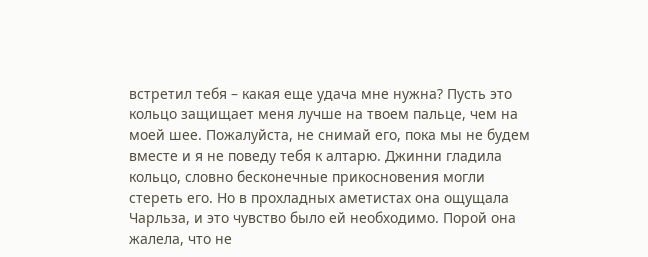встретил тебя – какая еще удача мне нужна? Пусть это кольцо защищает меня лучше на твоем пальце, чем на моей шее. Пожалуйста, не снимай его, пока мы не будем вместе и я не поведу тебя к алтарю. Джинни гладила кольцо, словно бесконечные прикосновения могли стереть его. Но в прохладных аметистах она ощущала Чарльза, и это чувство было ей необходимо. Порой она жалела, что не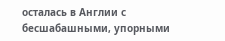осталась в Англии с бесшабашными, упорными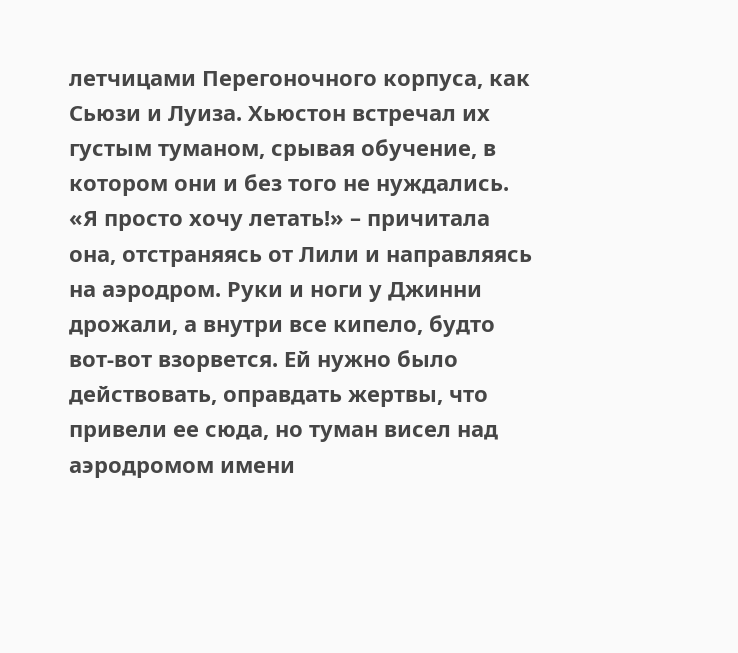летчицами Перегоночного корпуса, как Сьюзи и Луиза. Хьюстон встречал их густым туманом, срывая обучение, в котором они и без того не нуждались. «Я просто хочу летать!» – причитала она, отстраняясь от Лили и направляясь на аэродром. Руки и ноги у Джинни дрожали, а внутри все кипело, будто вот-вот взорвется. Ей нужно было действовать, оправдать жертвы, что привели ее сюда, но туман висел над аэродромом имени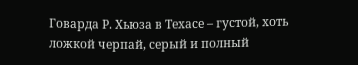Говарда Р. Хьюза в Техасе – густой, хоть ложкой черпай, серый и полный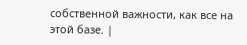собственной важности, как все на этой базе. |